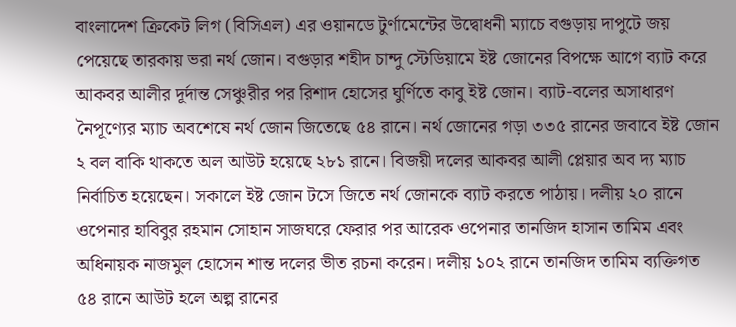বাংলাদেশ ক্রিকেট লিগ (বিসিএল) এর ওয়ানডে টুর্ণামেন্টের উদ্বোধনী ম্যাচে বগুড়ায় দাপুটে জয় পেয়েছে তারকায় ভরা নর্থ জোন। বগুড়ার শহীদ চান্দু স্টেডিয়ামে ইষ্ট জোনের বিপক্ষে আগে ব্যাট করে আকবর আলীর দূর্দান্ত সেঞ্চুরীর পর রিশাদ হোসের ঘুর্ণিতে কাবু ইষ্ট জোন। ব্যাট-বলের অসাধারণ নৈপূণ্যের ম্যাচ অবশেষে নর্থ জোন জিতেছে ৫৪ রানে। নর্থ জোনের গড়া ৩৩৫ রানের জবাবে ইষ্ট জোন ২ বল বাকি থাকতে অল আউট হয়েছে ২৮১ রানে। বিজয়ী দলের আকবর আলী প্লেয়ার অব দ্য ম্যাচ নির্বাচিত হয়েছেন। সকালে ইষ্ট জোন টসে জিতে নর্থ জোনকে ব্যাট করতে পাঠায়। দলীয় ২০ রানে ওপেনার হাবিবুর রহমান সোহান সাজঘরে ফেরার পর আরেক ওপেনার তানজিদ হাসান তামিম এবং অধিনায়ক নাজমুল হোসেন শান্ত দলের ভীত রচনা করেন। দলীয় ১০২ রানে তানজিদ তামিম ব্যক্তিগত ৫৪ রানে আউট হলে অল্প রানের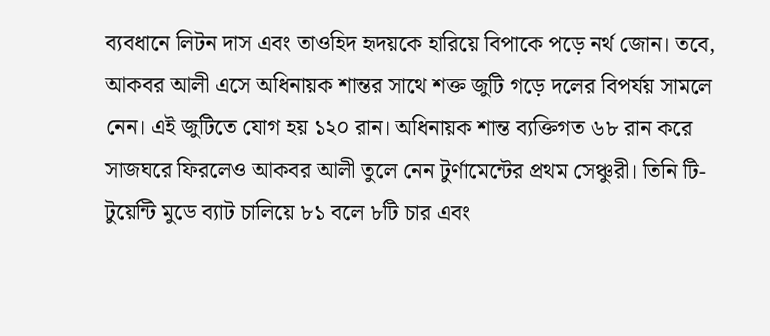ব্যবধানে লিটন দাস এবং তাওহিদ হৃদয়কে হারিয়ে বিপাকে পড়ে নর্থ জোন। তবে, আকবর আলী এসে অধিনায়ক শান্তর সাথে শক্ত জুটি গড়ে দলের বিপর্যয় সামলে নেন। এই জুটিতে যোগ হয় ১২০ রান। অধিনায়ক শান্ত ব্যক্তিগত ৬৮ রান করে সাজঘরে ফিরলেও আকবর আলী তুলে নেন টুর্ণামেন্টের প্রথম সেঞ্চুরী। তিনি টি-টুয়েন্টি মুডে ব্যাট চালিয়ে ৮১ বলে ৮টি চার এবং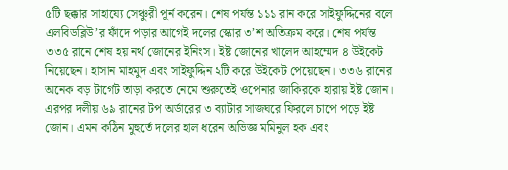৫টি ছক্কার সাহায্যে সেঞ্চুরী পূর্ন করেন। শেষ পর্যন্ত ১১১ রান করে সাইফুদ্দিনের বলে এলবিডব্লিউ’র ফাঁদে পড়ার আগেই দলের স্কোর ৩’শ অতিক্রম করে। শেষ পর্যন্ত ৩৩৫ রানে শেষ হয় নর্থ জোনের ইনিংস। ইষ্ট জোনের খালেদ আহম্মেদ ৪ উইকেট নিয়েছেন। হাসান মাহমুদ এবং সাইফুদ্দিন ২টি করে উইকেট পেয়েছেন। ৩৩৬ রানের অনেক বড় টার্গেট তাড়া করতে নেমে শুরুতেই ওপেনার জাকিরকে হারায় ইষ্ট জোন। এরপর দলীয় ৬৯ রানের টপ অর্ডারের ৩ ব্যাটার সাজঘরে ফিরলে চাপে পড়ে ইষ্ট জোন। এমন কঠিন মুহুর্তে দলের হাল ধরেন অভিজ্ঞ মমিনুল হক এবং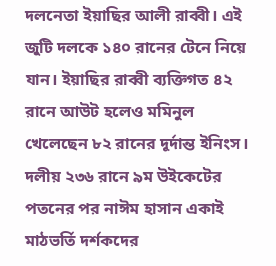দলনেতা ইয়াছির আলী রাব্বী। এই জুটি দলকে ১৪০ রানের টেনে নিয়ে যান। ইয়াছির রাব্বী ব্যক্তিগত ৪২ রানে আউট হলেও মমিনুল খেলেছেন ৮২ রানের দূর্দান্ত ইনিংস।
দলীয় ২৩৬ রানে ৯ম উইকেটের পতনের পর নাঈম হাসান একাই মাঠভর্তি দর্শকদের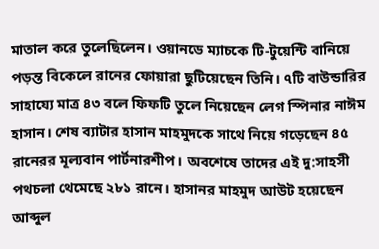মাতাল করে তুলেছিলেন। ওয়ানডে ম্যাচকে টি-টুয়েন্টি বানিয়ে পড়ন্ত বিকেলে রানের ফোয়ারা ছুটিয়েছেন তিনি। ৭টি বাউন্ডারির সাহায্যে মাত্র ৪৩ বলে ফিফটি তুলে নিয়েছেন লেগ স্পিনার নাঈম হাসান। শেষ ব্যাটার হাসান মাহমুদকে সাথে নিয়ে গড়েছেন ৪৫ রানেরর মূল্যবান পার্টনারশীপ। অবশেষে তাদের এই দু:সাহসী পথচলা থেমেছে ২৮১ রানে। হাসানর মাহমুদ আউট হয়েছেন আব্দুল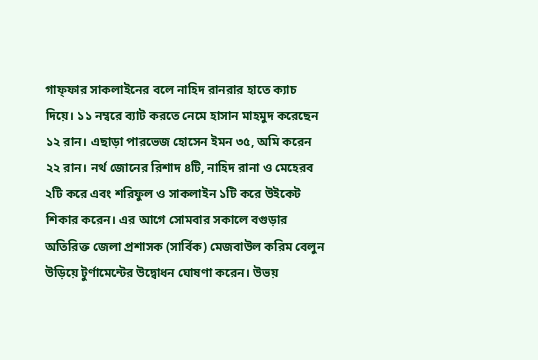গাফ্ফার সাকলাইনের বলে নাহিদ রানরার হাতে ক্যাচ দিয়ে। ১১ নম্বরে ব্যাট করতে নেমে হাসান মাহমুদ করেছেন ১২ রান। এছাড়া পারভেজ হোসেন ইমন ৩৫, অমি করেন ২২ রান। নর্থ জোনের রিশাদ ৪টি, নাহিদ রানা ও মেহেরব ২টি করে এবং শরিফুল ও সাকলাইন ১টি করে উইকেট শিকার করেন। এর আগে সোমবার সকালে বগুড়ার অতিরিক্ত জেলা প্রশাসক (সার্বিক) মেজবাউল করিম বেলুন উড়িয়ে টুর্ণামেন্টের উদ্বোধন ঘোষণা করেন। উভয়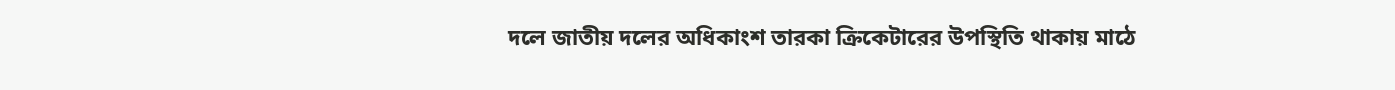দলে জাতীয় দলের অধিকাংশ তারকা ক্রিকেটারের উপস্থিতি থাকায় মাঠে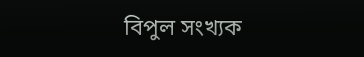বিপুল সংখ্যক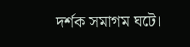দর্শক সমাগম ঘটে।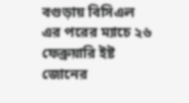বগুড়ায় বিসিএল এর পরের ম্যাচে ২৬ ফেব্রুয়ারি ইষ্ট জোনের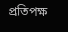প্রতিপক্ষ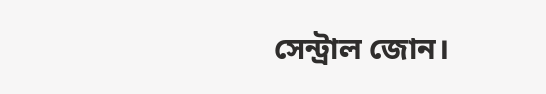সেন্ট্রাল জোন।